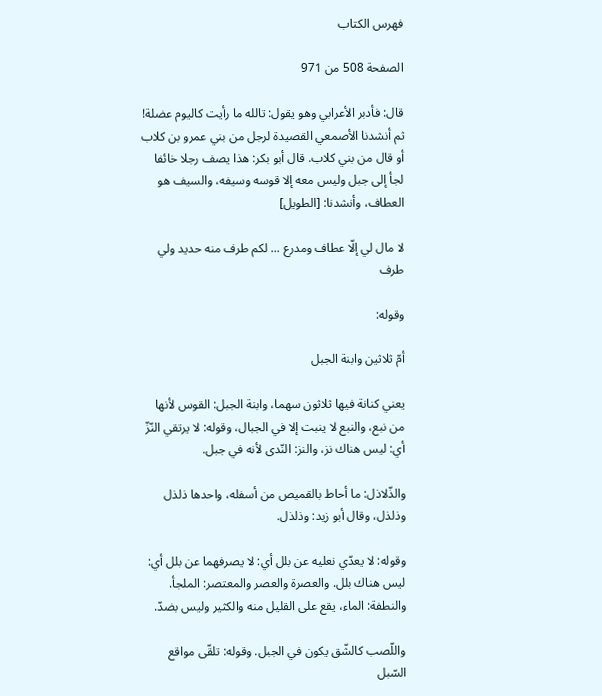فهرس الكتاب

الصفحة 508 من 971

قال: فأدبر الأعرابي وهو يقول: تالله ما رأيت كاليوم عضلة! ثم أنشدنا الأصمعي القصيدة لرجل من بني عمرو بن كلاب أو قال من بني كلاب. قال أبو بكر: هذا يصف رجلا خائفا لجأ إلى جبل وليس معه إلا قوسه وسيفه، والسيف هو العطاف، وأنشدنا: [الطويل]

لا مال لي إلّا عطاف ومدرع ... لكم طرف منه حديد ولي طرف

وقوله:

أمّ ثلاثين وابنة الجبل

يعني كنانة فيها ثلاثون سهما، وابنة الجبل: القوس لأنها من نبع، والنبع لا ينبت إلا في الجبال، وقوله: لا يرتقي النّزّ أي: ليس هناك نز، والنز: النّدى لأنه في جبل.

والذّلاذل: ما أحاط بالقميص من أسفله، واحدها ذلذل وذلذل، وقال أبو زيد: وذلذل.

وقوله: لا يعدّي نعليه عن بلل أي: لا يصرفهما عن بلل أي: ليس هناك بلل. والعصرة والعصر والمعتصر: الملجأ. والنطفة: الماء، يقع على القليل منه والكثير وليس بضدّ.

واللّصب كالشّق يكون في الجبل. وقوله: تلقّى مواقع السّبل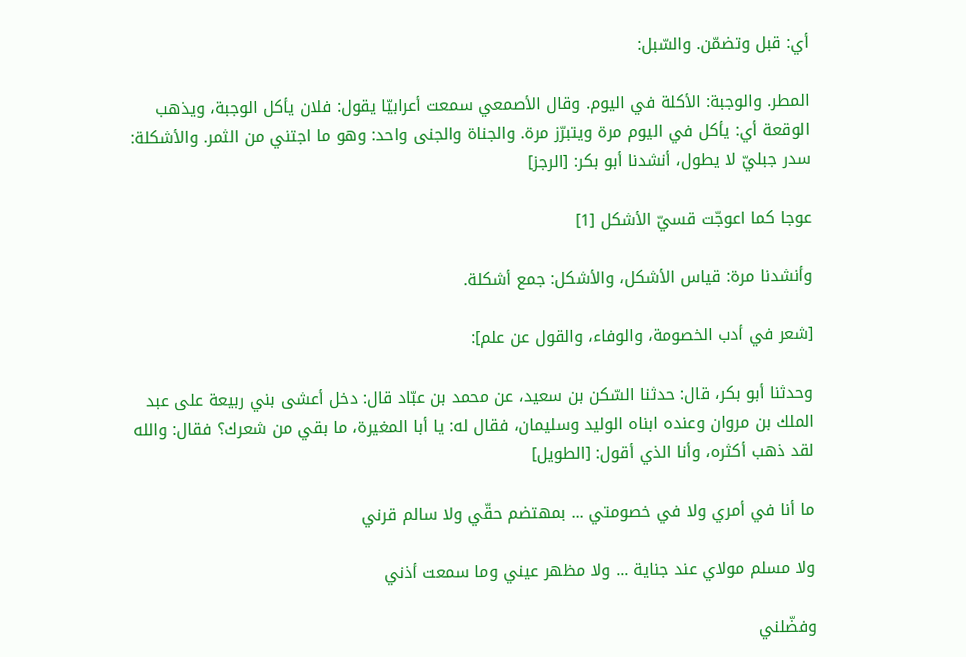أي: قبل وتضمّن. والسّبل:

المطر. والوجبة: الأكلة في اليوم. وقال الأصمعي سمعت أعرابيّا يقول: فلان يأكل الوجبة، ويذهب الوقعة أي: يأكل في اليوم مرة ويتبرّز مرة. والجناة والجنى واحد: وهو ما اجتني من الثمر. والأشكلة: سدر جبليّ لا يطول، أنشدنا أبو بكر: [الرجز]

عوجا كما اعوجّت قسيّ الأشكل [1]

وأنشدنا مرة: قياس الأشكل، والأشكل: جمع أشكلة.

[شعر في أدب الخصومة، والوفاء، والقول عن علم]:

وحدثنا أبو بكر، قال: حدثنا السّكن بن سعيد، عن محمد بن عبّاد قال: دخل أعشى بني ربيعة على عبد الملك بن مروان وعنده ابناه الوليد وسليمان، فقال له: يا أبا المغيرة، ما بقي من شعرك؟ فقال: والله لقد ذهب أكثره، وأنا الذي أقول: [الطويل]

ما أنا في أمري ولا في خصومتي ... بمهتضم حقّي ولا سالم قرني

ولا مسلم مولاي عند جناية ... ولا مظهر عيني وما سمعت أذني

وفضّلني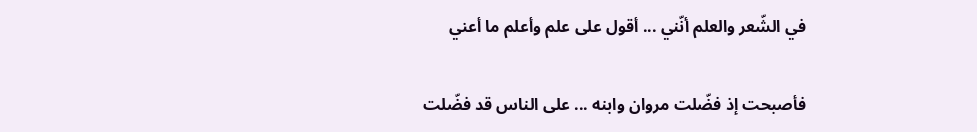في الشّعر والعلم أنّني ... أقول على علم وأعلم ما أعني

فأصبحت إذ فضّلت مروان وابنه ... على الناس قد فضّلت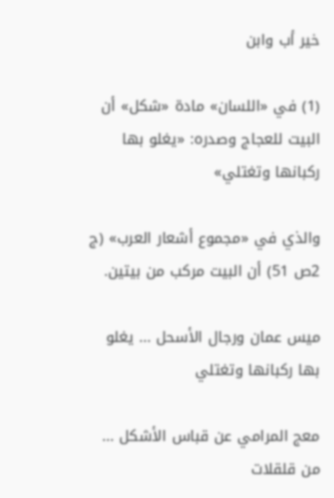خير أب وابن

(1) في «اللسان» مادة «شكل» أن البيت للعجاج وصدره: «يغلو بها ركبانها وتغتلي»

والذي في «مجموع أشعار العرب» (ج 2ص 51) أن البيت مركب من بيتين.

ميس عمان ورجال الأسحل ... يغلو بها ركبانها وتغتلي

معج المرامي عن قباس الأشكل ... من قلقلات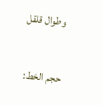وطوال قلقل

حجم الخط: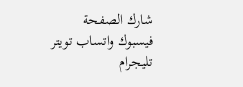شارك الصفحة
فيسبوك واتساب تويتر تليجرام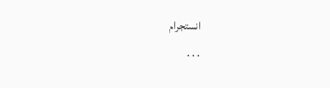انستجرام
. . .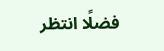فضلًا انتظر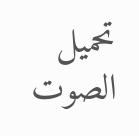تحميل الصوت